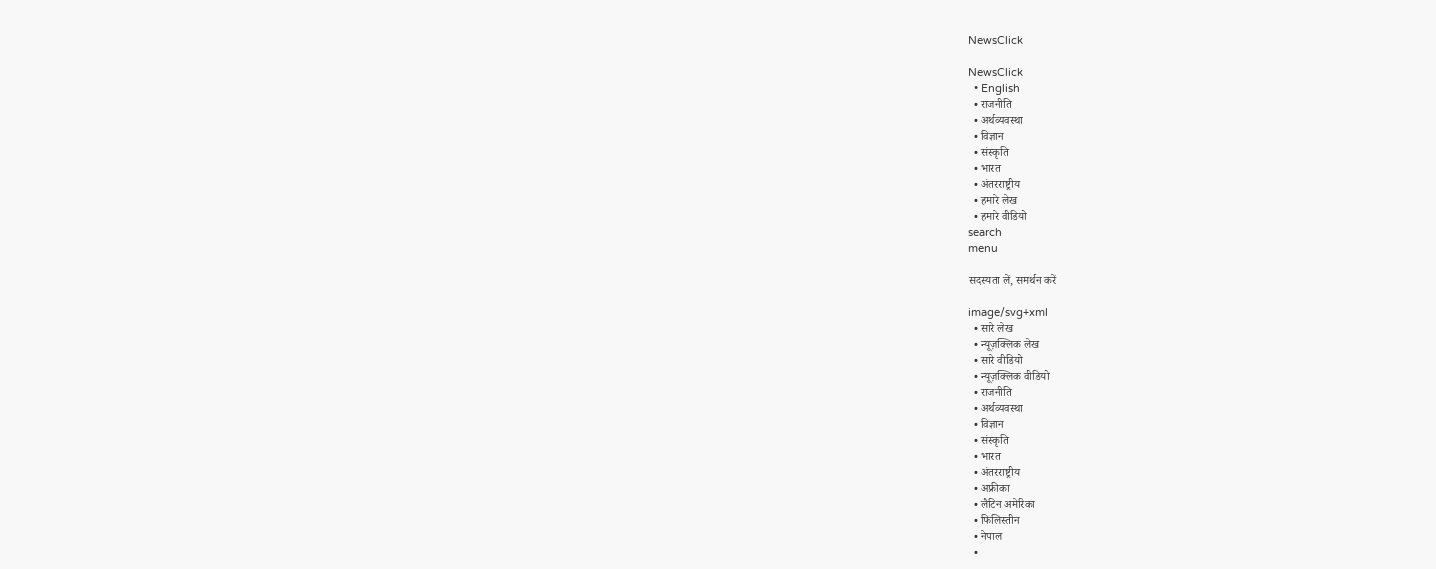NewsClick

NewsClick
  • English
  • राजनीति
  • अर्थव्यवस्था
  • विज्ञान
  • संस्कृति
  • भारत
  • अंतरराष्ट्रीय
  • हमारे लेख
  • हमारे वीडियो
search
menu

सदस्यता लें, समर्थन करें

image/svg+xml
  • सारे लेख
  • न्यूज़क्लिक लेख
  • सारे वीडियो
  • न्यूज़क्लिक वीडियो
  • राजनीति
  • अर्थव्यवस्था
  • विज्ञान
  • संस्कृति
  • भारत
  • अंतरराष्ट्रीय
  • अफ्रीका
  • लैटिन अमेरिका
  • फिलिस्तीन
  • नेपाल
  •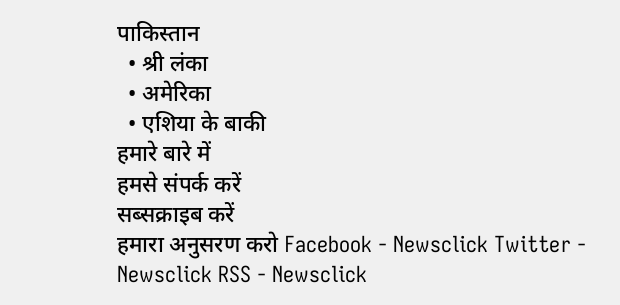पाकिस्तान
  • श्री लंका
  • अमेरिका
  • एशिया के बाकी
हमारे बारे में
हमसे संपर्क करें
सब्सक्राइब करें
हमारा अनुसरण करो Facebook - Newsclick Twitter - Newsclick RSS - Newsclick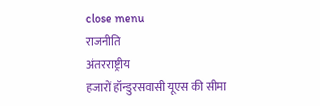close menu
राजनीति
अंतरराष्ट्रीय
हजारों हॉन्डुरसवासी यूएस की सीमा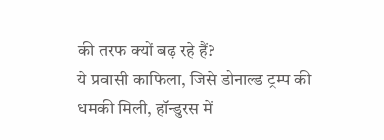की तरफ क्यों बढ़ रहे हैं?
ये प्रवासी काफिला, जिसे डोनाल्ड ट्रम्प की धमकी मिली, हॉन्डुरस में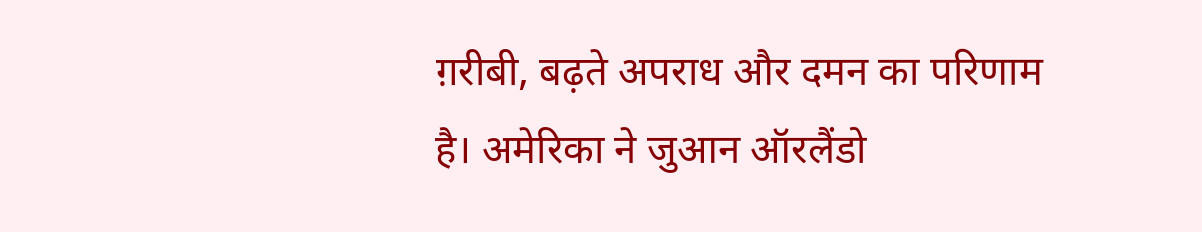ग़रीबी, बढ़ते अपराध और दमन का परिणाम है। अमेरिका ने जुआन ऑरलैंडो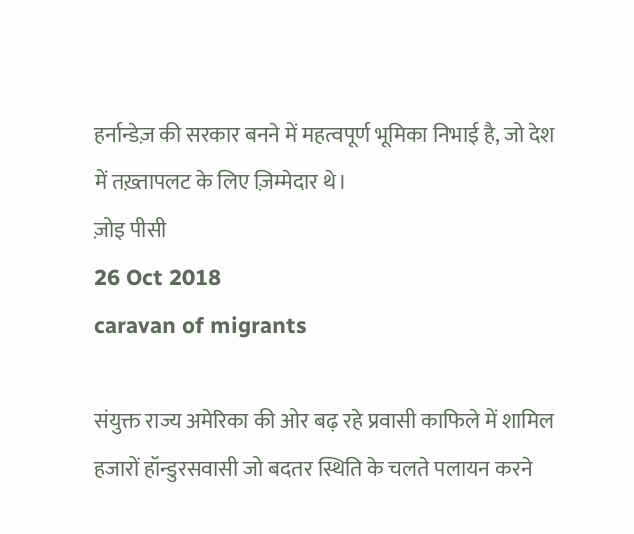हर्नान्डेज़ की सरकार बनने में महत्वपूर्ण भूमिका निभाई है, जो देश में तख़्तापलट के लिए ज़िम्मेदार थे।
ज़ोइ पीसी
26 Oct 2018
caravan of migrants

संयुक्त राज्य अमेरिका की ओर बढ़ रहे प्रवासी काफिले में शामिल हजारों हॉन्डुरसवासी जो बदतर स्थिति के चलते पलायन करने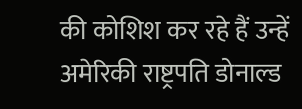की कोशिश कर रहे हैं उन्हें अमेरिकी राष्ट्रपति डोनाल्ड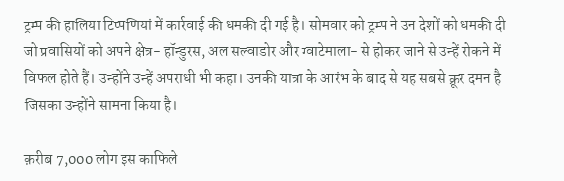ट्रम्प की हालिया टिप्पणियां में कार्रवाई की धमकी दी गई है। सोमवार को ट्रम्प ने उन देशों को धमकी दी जो प्रवासियों को अपने क्षेत्र- हॉन्डुरस, अल सल्वाडोर और ग्वाटेमाला- से होकर जाने से उन्हें रोकने में विफल होते हैं। उन्होंने उन्हें अपराधी भी कहा। उनकी यात्रा के आरंभ के बाद से यह सबसे क्रूर दमन है जिसका उन्होंने सामना किया है।

क़रीब 7,000 लोग इस काफिले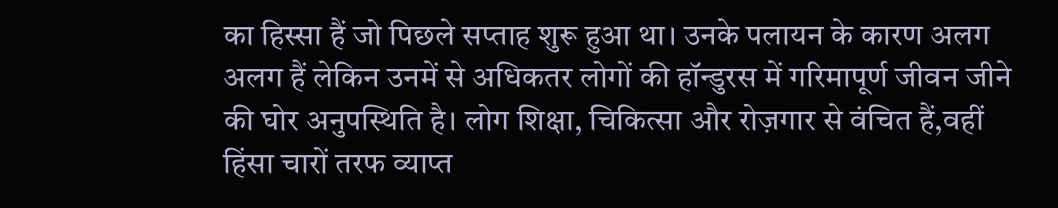का हिस्सा हैं जो पिछले सप्ताह शुरू हुआ था। उनके पलायन के कारण अलग अलग हैं लेकिन उनमें से अधिकतर लोगों की हॉन्डुरस में गरिमापूर्ण जीवन जीने की घोर अनुपस्थिति है। लोग शिक्षा, चिकित्सा और रोज़गार से वंचित हैं,वहीं हिंसा चारों तरफ व्याप्त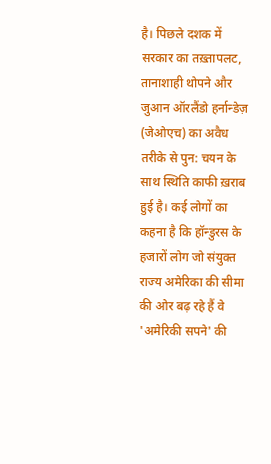है। पिछले दशक में सरकार का तख़्तापलट, तानाशाही थोपने और जुआन ऑरलैंडो हर्नान्डेज़ (जेओएच) का अवैध तरीके से पुन: चयन के साथ स्थिति काफी ख़राब हुई है। कई लोगों का कहना है कि हॉन्डुरस के हजारों लोग जो संयुक्त राज्य अमेरिका की सीमा की ओर बढ़ रहे हैं वे 'अमेरिकी सपने' की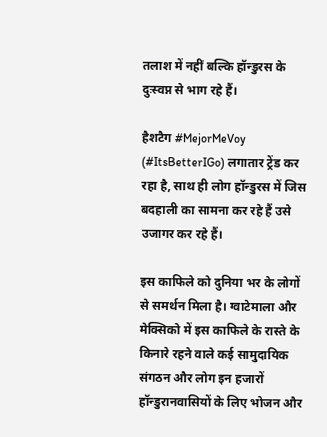तलाश में नहीं बल्कि हॉन्डुरस के दुःस्वप्न से भाग रहे हैं।

हैशटैग #MejorMeVoy (#ItsBetterIGo) लगातार ट्रेंड कर रहा है, साथ ही लोग हॉन्डुरस में जिस बदहाली का सामना कर रहे हैं उसे उजागर कर रहे हैं।

इस काफिले को दुनिया भर के लोगों से समर्थन मिला है। ग्वाटेमाला और मेक्सिको में इस काफिले के रास्ते के किनारे रहने वाले कई सामुदायिक संगठन और लोग इन हजारों हॉन्डुरानवासियों के लिए भोजन और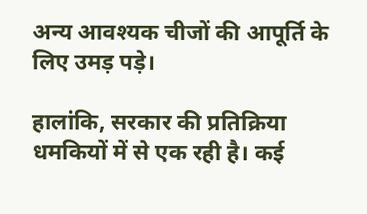अन्य आवश्यक चीजों की आपूर्ति के लिए उमड़ पड़े।

हालांकि, सरकार की प्रतिक्रिया धमकियों में से एक रही है। कई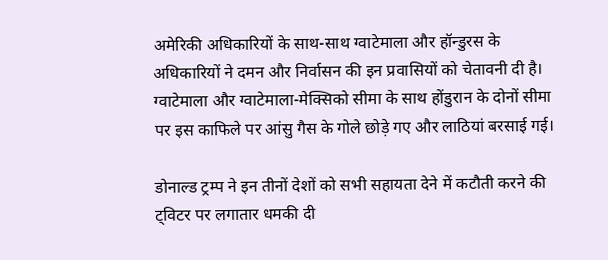अमेरिकी अधिकारियों के साथ-साथ ग्वाटेमाला और हॉन्डुरस के अधिकारियों ने दमन और निर्वासन की इन प्रवासियों को चेतावनी दी है। ग्वाटेमाला और ग्वाटेमाला-मेक्सिको सीमा के साथ होंडुरान के दोनों सीमा पर इस काफिले पर आंसु गैस के गोले छोड़े गए और लाठियां बरसाई गई।

डोनाल्ड ट्रम्प ने इन तीनों देशों को सभी सहायता देने में कटौती करने की ट्विटर पर लगातार धमकी दी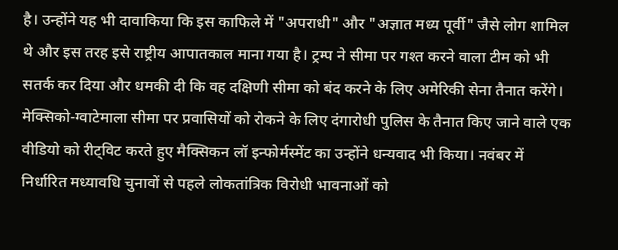है। उन्होंने यह भी दावाकिया कि इस काफिले में "अपराधी" और "अज्ञात मध्य पूर्वी" जैसे लोग शामिल थे और इस तरह इसे राष्ट्रीय आपातकाल माना गया है। ट्रम्प ने सीमा पर गश्त करने वाला टीम को भी सतर्क कर दिया और धमकी दी कि वह दक्षिणी सीमा को बंद करने के लिए अमेरिकी सेना तैनात करेंगे। मेक्सिको-ग्वाटेमाला सीमा पर प्रवासियों को रोकने के लिए दंगारोधी पुलिस के तैनात किए जाने वाले एक वीडियो को रीट्विट करते हुए मैक्सिकन लॉ इन्फोर्मस्मेंट का उन्होंने धन्यवाद भी किया। नवंबर में निर्धारित मध्यावधि चुनावों से पहले लोकतांत्रिक विरोधी भावनाओं को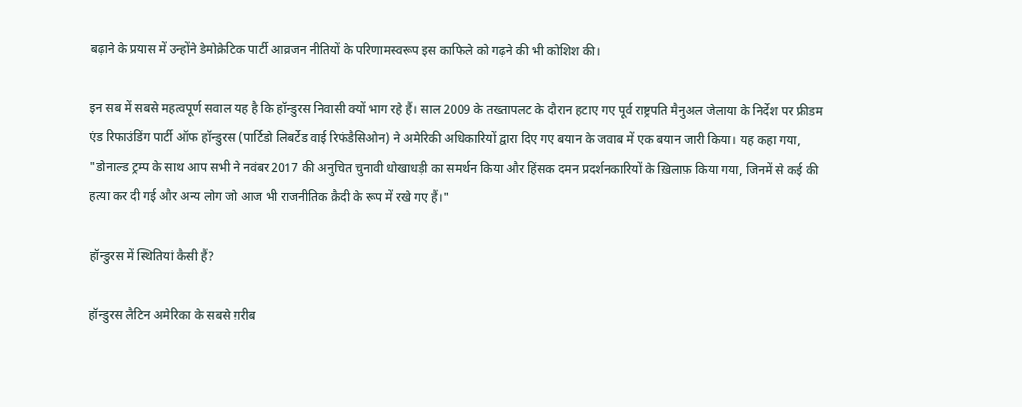बढ़ाने के प्रयास में उन्होंने डेमोक्रेटिक पार्टी आव्रजन नीतियों के परिणामस्वरूप इस काफिले को गढ़ने की भी कोशिश की।

इन सब में सबसे महत्वपूर्ण सवाल यह है कि हॉन्डुरस निवासी क्यों भाग रहे हैं। साल 2009 के तख्तापलट के दौरान हटाए गए पूर्व राष्ट्रपति मैनुअल जेलाया के निर्देश पर फ्रीडम एंड रिफाउंडिंग पार्टी ऑफ हॉन्डुरस (पार्टिडो लिबर्टेड वाई रिफंडैसिओन) ने अमेरिकी अधिकारियों द्वारा दिए गए बयान के जवाब में एक बयान जारी किया। यह कहा गया, "डोनाल्ड ट्रम्प के साथ आप सभी ने नवंबर2017 की अनुचित चुनावी धोखाधड़ी का समर्थन किया और हिंसक दमन प्रदर्शनकारियों के ख़िलाफ़ किया गया, जिनमें से कई की हत्या कर दी गई और अन्य लोग जो आज भी राजनीतिक क़ैदी के रूप में रखे गए हैं।"

हॉन्डुरस में स्थितियां कैसी हैं?

हॉन्डुरस लैटिन अमेरिका के सबसे ग़रीब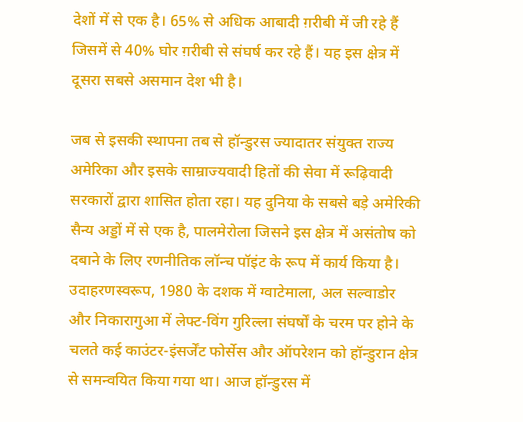देशों में से एक है। 65% से अधिक आबादी ग़रीबी में जी रहे हैं जिसमें से 40% घोर ग़रीबी से संघर्ष कर रहे हैं। यह इस क्षेत्र में दूसरा सबसे असमान देश भी है।

जब से इसकी स्थापना तब से हॉन्डुरस ज्यादातर संयुक्त राज्य अमेरिका और इसके साम्राज्यवादी हितों की सेवा में रूढ़िवादी सरकारों द्वारा शासित होता रहा। यह दुनिया के सबसे बड़े अमेरिकी सैन्य अड्डों में से एक है, पालमेरोला जिसने इस क्षेत्र में असंतोष को दबाने के लिए रणनीतिक लॉन्च पॉइंट के रूप में कार्य किया है। उदाहरणस्वरूप, 1980 के दशक में ग्वाटेमाला, अल सल्वाडोर और निकारागुआ में लेफ्ट-विंग गुरिल्ला संघर्षों के चरम पर होने के चलते कई काउंटर-इंसर्जेंट फोर्सेस और ऑपरेशन को हॉन्डुरान क्षेत्र से समन्वयित किया गया था। आज हॉन्डुरस में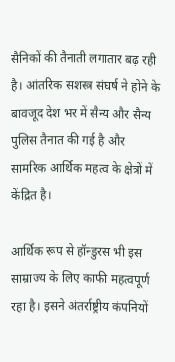सैनिकों की तैनाती लगातार बढ़ रही है। आंतरिक सशस्त्र संघर्ष ने होने के बावजूद देश भर में सैन्य और सैन्य पुलिस तैनात की गई है और सामरिक आर्थिक महत्व के क्षेत्रों में केंद्रित है।

आर्थिक रूप से हॉन्डुरस भी इस साम्राज्य के लिए काफी महत्वपूर्ण रहा है। इसने अंतर्राष्ट्रीय कंपनियों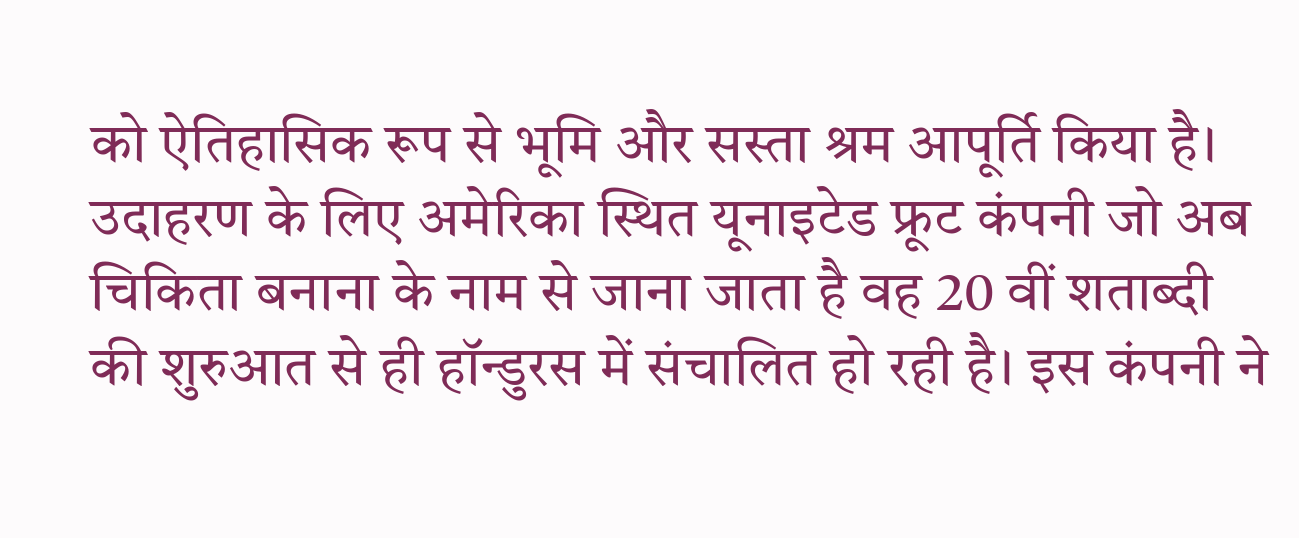को ऐतिहासिक रूप से भूमि और सस्ता श्रम आपूर्ति किया है। उदाहरण के लिए अमेरिका स्थित यूनाइटेड फ्रूट कंपनी जो अब चिकिता बनाना के नाम से जाना जाता है वह 20 वीं शताब्दी की शुरुआत से ही हॉन्डुरस में संचालित हो रही है। इस कंपनी ने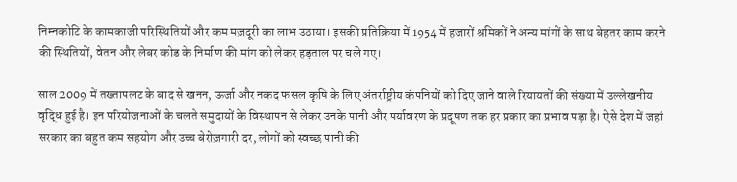निम्नकोटि के कामकाजी परिस्थितियों और कम मज़दूरी का लाभ उठाया। इसकी प्रतिक्रिया में 1954 में हजारों श्रमिकों ने अन्य मांगों के साथ बेहतर काम करने की स्थितियों, वेतन और लेबर कोड के निर्माण की मांग को लेकर हड़ताल पर चले गए।

साल 2009 में तख्तापलट के बाद से खनन, ऊर्जा और नकद फसल कृषि के लिए अंतर्राष्ट्रीय कंपनियों को दिए जाने वाले रियायतों की संख्या में उल्लेखनीय वृद्धि हुई है। इन परियोजनाओं के चलते समुदायों के विस्थापन से लेकर उनके पानी और पर्यावरण के प्रदूषण तक हर प्रकार का प्रभाव पड़ा है। ऐसे देश में जहां सरकार का बहुत कम सहयोग और उच्च बेरोज़गारी दर, लोगों को स्वच्छ पानी की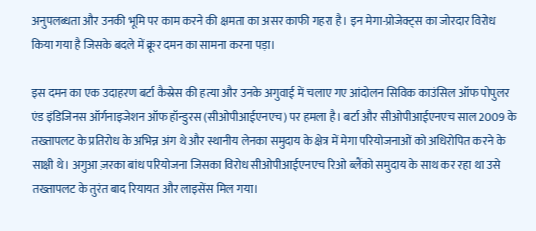अनुपलब्धता और उनकी भूमि पर काम करने की क्षमता का असर काफी गहरा है। इन मेगा-प्रोजेक्ट्स का जोरदार विरोध किया गया है जिसके बदले में क्रूर दमन का सामना करना पड़ा।

इस दमन का एक उदाहरण बर्टा कैस्रेस की हत्या और उनके अगुवाई में चलाए गए आंदोलन सिविक काउंसिल ऑफ पोपुलर एंड इंडिजिनस ऑर्गनाइजेशन ऑफ हॉन्डुरस (सीओपीआईएनएच) पर हमला है। बर्टा और सीओपीआईएनएच साल 2009 के तख्तापलट के प्रतिरोध के अभिन्न अंग थे और स्थानीय लेनका समुदाय के क्षेत्र में मेगा परियोजनाओं को अधिरोपित करने के साक्षी थे। अगुआ ज़रका बांध परियोजना जिसका विरोध सीओपीआईएनएच रिओ ब्लैंको समुदाय के साथ कर रहा था उसे तख्तापलट के तुरंत बाद रियायत और लाइसेंस मिल गया।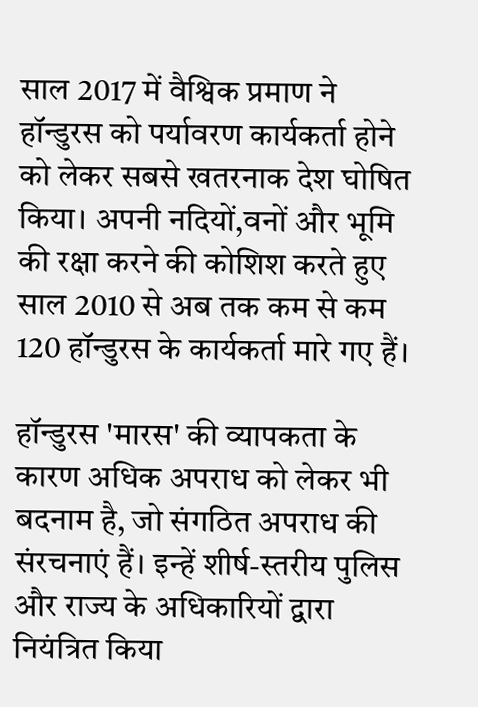साल 2017 में वैश्विक प्रमाण ने हॉन्डुरस को पर्यावरण कार्यकर्ता होने को लेकर सबसे खतरनाक देश घोषित किया। अपनी नदियों,वनों और भूमि की रक्षा करने की कोशिश करते हुए साल 2010 से अब तक कम से कम 120 हॉन्डुरस के कार्यकर्ता मारे गए हैं।

हॉन्डुरस 'मारस' की व्यापकता के कारण अधिक अपराध को लेकर भी बदनाम है, जो संगठित अपराध की संरचनाएं हैं। इन्हें शीर्ष-स्तरीय पुलिस और राज्य के अधिकारियों द्वारा नियंत्रित किया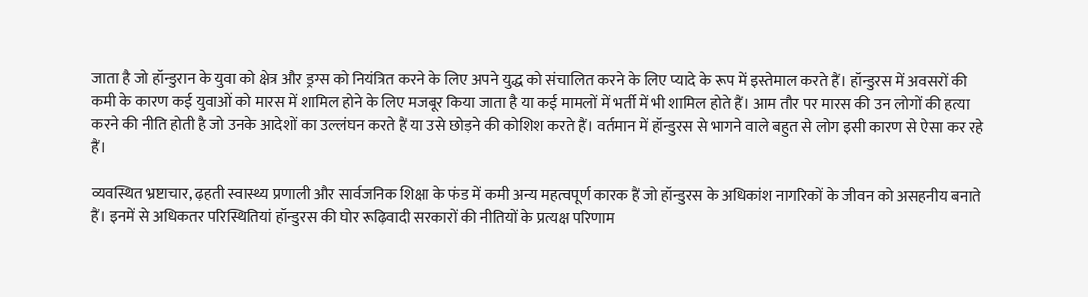जाता है जो हॉन्डुरान के युवा को क्षेत्र और ड्रग्स को नियंत्रित करने के लिए अपने युद्ध को संचालित करने के लिए प्यादे के रूप में इस्तेमाल करते हैं। हॉन्डुरस में अवसरों की कमी के कारण कई युवाओं को मारस में शामिल होने के लिए मजबूर किया जाता है या कई मामलों में भर्ती में भी शामिल होते हैं। आम तौर पर मारस की उन लोगों की हत्या करने की नीति होती है जो उनके आदेशों का उल्लंघन करते हैं या उसे छोड़ने की कोशिश करते हैं। वर्तमान में हॉन्डुरस से भागने वाले बहुत से लोग इसी कारण से ऐसा कर रहे हैं।

व्यवस्थित भ्रष्टाचार, ढ़हती स्वास्थ्य प्रणाली और सार्वजनिक शिक्षा के फंड में कमी अन्य महत्वपूर्ण कारक हैं जो हॉन्डुरस के अधिकांश नागरिकों के जीवन को असहनीय बनाते हैं। इनमें से अधिकतर परिस्थितियां हॉन्डुरस की घोर रूढ़िवादी सरकारों की नीतियों के प्रत्यक्ष परिणाम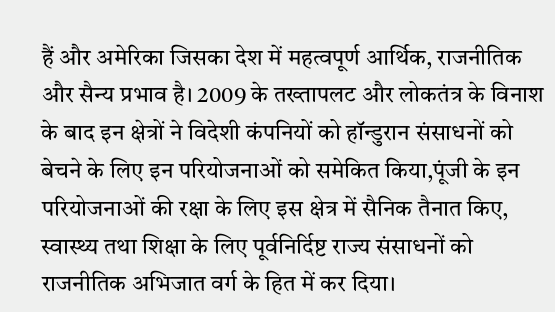हैं और अमेरिका जिसका देश में महत्वपूर्ण आर्थिक, राजनीतिक और सैन्य प्रभाव है। 2009 के तख्तापलट और लोकतंत्र के विनाश के बाद इन क्षेत्रों ने विदेशी कंपनियों को हॉन्डुरान संसाधनों को बेचने के लिए इन परियोजनाओं को समेकित किया,पूंजी के इन परियोजनाओं की रक्षा के लिए इस क्षेत्र में सैनिक तैनात किए, स्वास्थ्य तथा शिक्षा के लिए पूर्वनिर्दिष्ट राज्य संसाधनों को राजनीतिक अभिजात वर्ग के हित में कर दिया।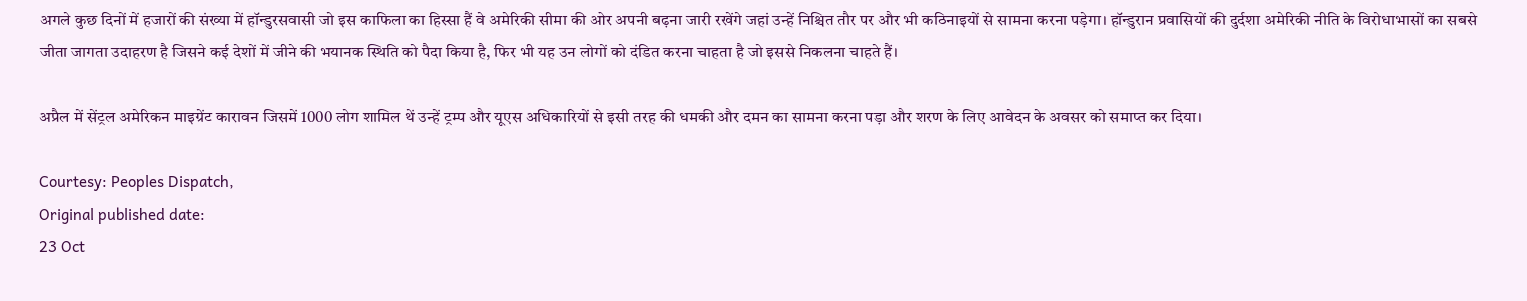अगले कुछ दिनों में हजारों की संख्या में हॉन्डुरसवासी जो इस काफिला का हिस्सा हैं वे अमेरिकी सीमा की ओर अपनी बढ़ना जारी रखेंगे जहां उन्हें निश्चित तौर पर और भी कठिनाइयों से सामना करना पड़ेगा। हॉन्डुरान प्रवासियों की दुर्दशा अमेरिकी नीति के विरोधाभासों का सबसे जीता जागता उदाहरण है जिसने कई देशों में जीने की भयानक स्थिति को पैदा किया है, फिर भी यह उन लोगों को दंडित करना चाहता है जो इससे निकलना चाहते हैं।

अप्रैल में सेंट्रल अमेरिकन माइग्रेंट कारावन जिसमें 1000 लोग शामिल थें उन्हें ट्रम्प और यूएस अधिकारियों से इसी तरह की धमकी और दमन का सामना करना पड़ा और शरण के लिए आवेदन के अवसर को समाप्त कर दिया।

Courtesy: Peoples Dispatch,
Original published date:
23 Oct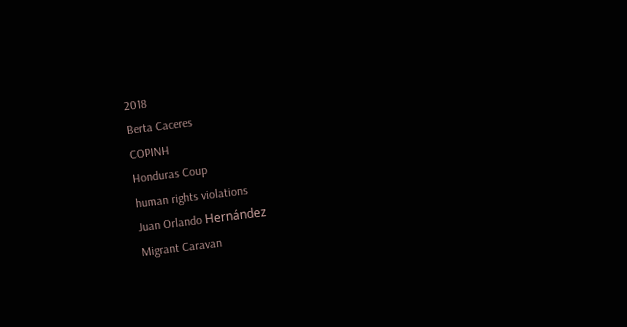2018
Berta Caceres
COPINH
Honduras Coup
human rights violations
Juan Orlando Hernández
Migrant Caravan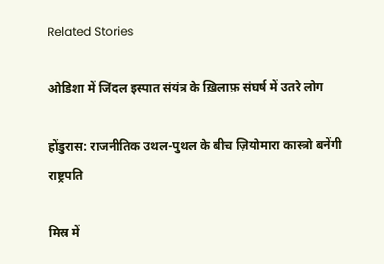Related Stories

ओडिशा में जिंदल इस्पात संयंत्र के ख़िलाफ़ संघर्ष में उतरे लोग

होंडुरास: राजनीतिक उथल-पुथल के बीच ज़ियोमारा कास्त्रो बनेंगी राष्ट्रपति

मिस्र में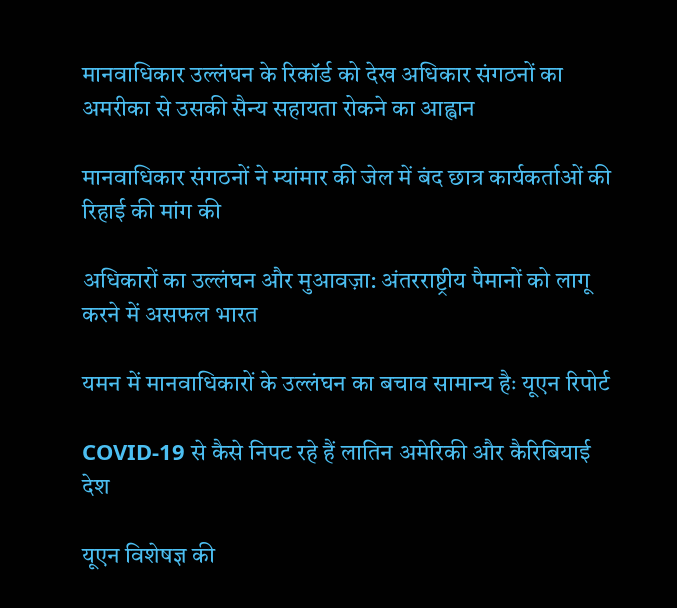मानवाधिकार उल्लंघन के रिकॉर्ड को देख अधिकार संगठनों का अमरीका से उसकी सैन्य सहायता रोकने का आह्वान

मानवाधिकार संगठनों ने म्यांमार की जेल में बंद छात्र कार्यकर्ताओं की रिहाई की मांग की

अधिकारों का उल्लंघन और मुआवज़ा: अंतरराष्ट्रीय पैमानों को लागू करने में असफल भारत

यमन में मानवाधिकारों के उल्लंघन का बचाव सामान्य हैः यूएन रिपोर्ट

COVID-19 से कैसे निपट रहे हैं लातिन अमेरिकी और कैरिबियाई देश

यूएन विशेषज्ञ की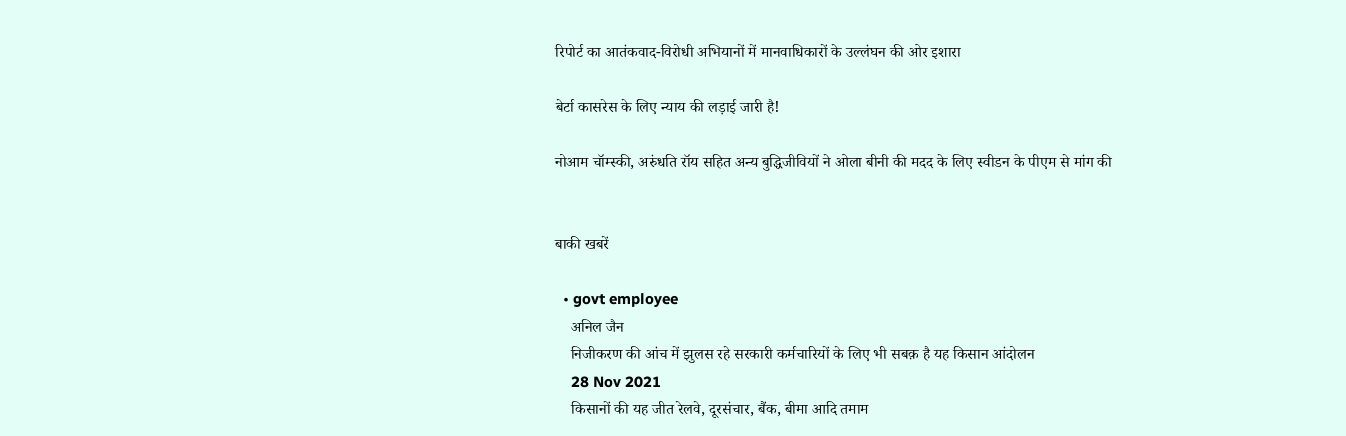रिपोर्ट का आतंकवाद-विरोधी अभियानों में मानवाधिकारों के उल्लंघन की ओर इशारा

बेर्टा कासरेस के लिए न्याय की लड़ाई जारी है!

नोआम चॉम्स्की, अरुंधति रॉय सहित अन्य बुद्धिजीवियों ने ओला बीनी की मदद के लिए स्वीडन के पीएम से मांग की


बाकी खबरें

  • govt employee
    अनिल जैन
    निजीकरण की आंच में झुलस रहे सरकारी कर्मचारियों के लिए भी सबक़ है यह किसान आंदोलन
    28 Nov 2021
    किसानों की यह जीत रेलवे, दूरसंचार, बैंक, बीमा आदि तमाम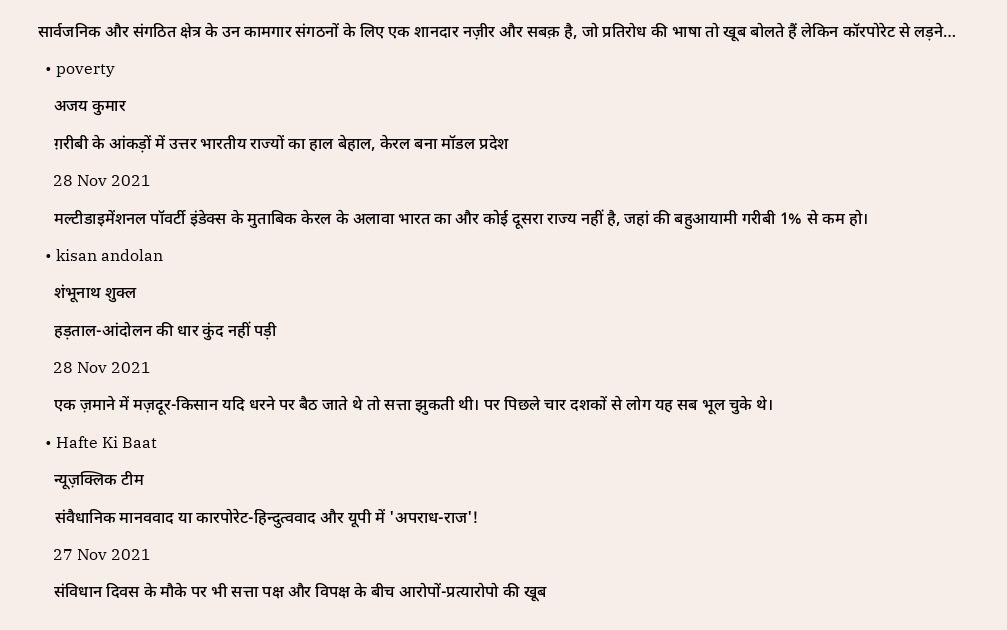सार्वजनिक और संगठित क्षेत्र के उन कामगार संगठनों के लिए एक शानदार नज़ीर और सबक़ है, जो प्रतिरोध की भाषा तो खूब बोलते हैं लेकिन कॉरपोरेट से लड़ने…
  • poverty
    अजय कुमार
    ग़रीबी के आंकड़ों में उत्तर भारतीय राज्यों का हाल बेहाल, केरल बना मॉडल प्रदेश
    28 Nov 2021
    मल्टीडाइमेंशनल पॉवर्टी इंडेक्स के मुताबिक केरल के अलावा भारत का और कोई दूसरा राज्य नहीं है, जहां की बहुआयामी गरीबी 1% से कम हो।
  • kisan andolan
    शंभूनाथ शुक्ल
    हड़ताल-आंदोलन की धार कुंद नहीं पड़ी
    28 Nov 2021
    एक ज़माने में मज़दूर-किसान यदि धरने पर बैठ जाते थे तो सत्ता झुकती थी। पर पिछले चार दशकों से लोग यह सब भूल चुके थे।
  • Hafte Ki Baat
    न्यूज़क्लिक टीम
    संवैधानिक मानववाद या कारपोरेट-हिन्दुत्ववाद और यूपी में 'अपराध-राज'!
    27 Nov 2021
    संविधान दिवस के मौके पर भी सत्ता पक्ष और विपक्ष के बीच आरोपों-प्रत्यारोपो की खूब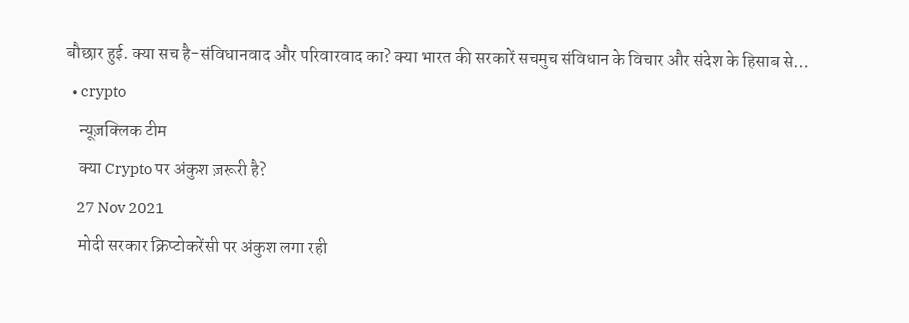बौछार हुई. क्या सच है-संविधानवाद और परिवारवाद का? क्या भारत की सरकारें सचमुच संविधान के विचार और संदेश के हिसाब से…
  • crypto
    न्यूज़क्लिक टीम
    क्या Crypto पर अंकुश ज़रूरी है?
    27 Nov 2021
    मोदी सरकार क्रिप्टोकरेंसी पर अंकुश लगा रही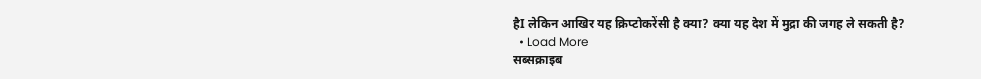हैI लेकिन आखिर यह क्रिप्टोकरेंसी है क्या? क्या यह देश में मुद्रा की जगह ले सकती है?
  • Load More
सब्सक्राइब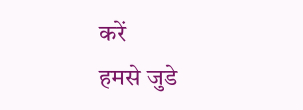करें
हमसे जुडे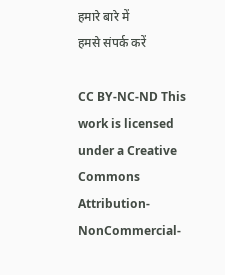हमारे बारे में
हमसे संपर्क करें

CC BY-NC-ND This work is licensed under a Creative Commons Attribution-NonCommercial-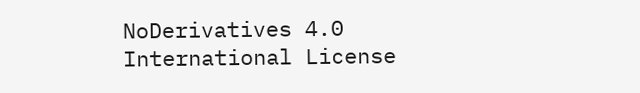NoDerivatives 4.0 International License